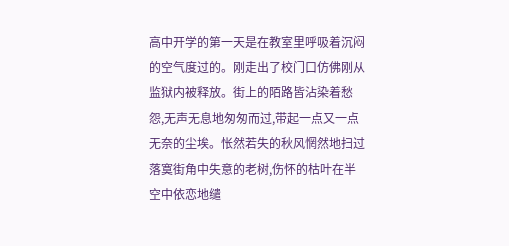高中开学的第一天是在教室里呼吸着沉闷的空气度过的。刚走出了校门口仿佛刚从监狱内被释放。街上的陌路皆沾染着愁怨,无声无息地匆匆而过,带起一点又一点无奈的尘埃。怅然若失的秋风惘然地扫过落寞街角中失意的老树,伤怀的枯叶在半空中依恋地缱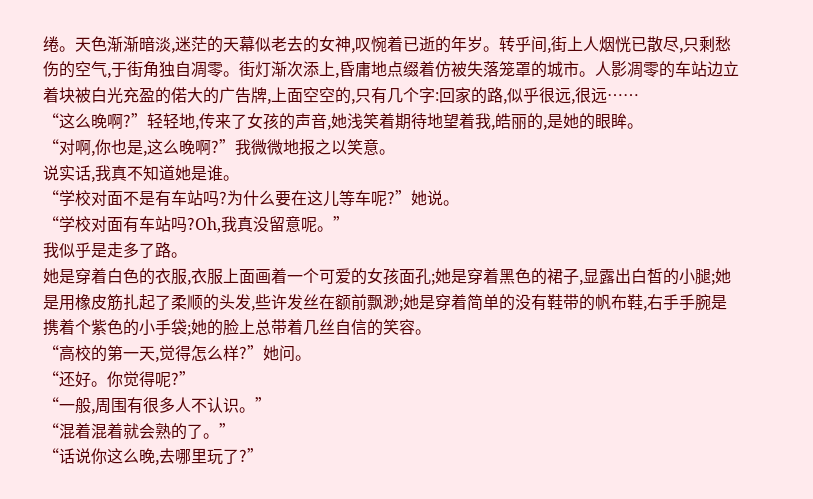绻。天色渐渐暗淡,迷茫的天幕似老去的女神,叹惋着已逝的年岁。转乎间,街上人烟恍已散尽,只剩愁伤的空气,于街角独自凋零。街灯渐次添上,昏庸地点缀着仿被失落笼罩的城市。人影凋零的车站边立着块被白光充盈的偌大的广告牌,上面空空的,只有几个字:回家的路,似乎很远,很远……
“这么晚啊?”轻轻地,传来了女孩的声音,她浅笑着期待地望着我,皓丽的,是她的眼眸。
“对啊,你也是,这么晚啊?”我微微地报之以笑意。
说实话,我真不知道她是谁。
“学校对面不是有车站吗?为什么要在这儿等车呢?”她说。
“学校对面有车站吗?Oh,我真没留意呢。”
我似乎是走多了路。
她是穿着白色的衣服,衣服上面画着一个可爱的女孩面孔;她是穿着黑色的裙子,显露出白皙的小腿;她是用橡皮筋扎起了柔顺的头发,些许发丝在额前飘渺;她是穿着简单的没有鞋带的帆布鞋,右手手腕是携着个紫色的小手袋;她的脸上总带着几丝自信的笑容。
“高校的第一天,觉得怎么样?”她问。
“还好。你觉得呢?”
“一般,周围有很多人不认识。”
“混着混着就会熟的了。”
“话说你这么晚,去哪里玩了?”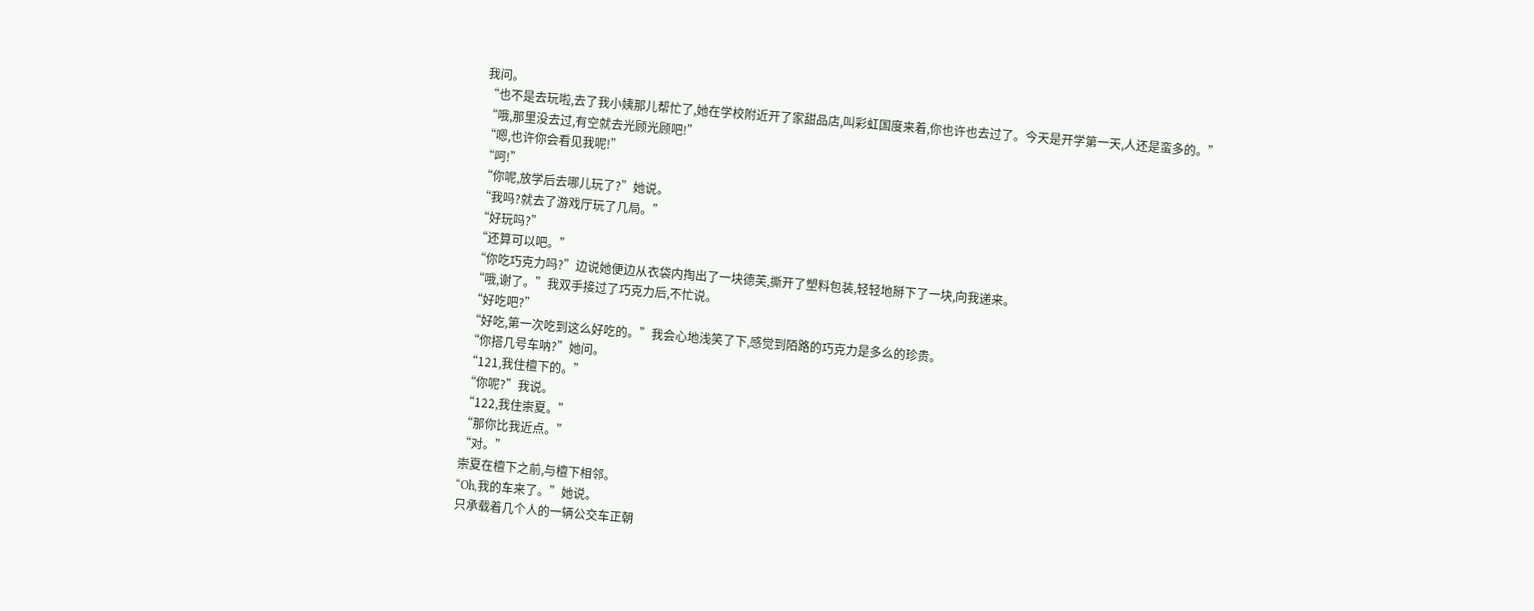我问。
“也不是去玩啦,去了我小姨那儿帮忙了,她在学校附近开了家甜品店,叫彩虹国度来着,你也许也去过了。今天是开学第一天,人还是蛮多的。”
“哦,那里没去过,有空就去光顾光顾吧!”
“嗯,也许你会看见我呢!”
“呵!”
“你呢,放学后去哪儿玩了?”她说。
“我吗?就去了游戏厅玩了几局。”
“好玩吗?”
“还算可以吧。”
“你吃巧克力吗?”边说她便边从衣袋内掏出了一块德芙,撕开了塑料包装,轻轻地掰下了一块,向我递来。
“哦,谢了。”我双手接过了巧克力后,不忙说。
“好吃吧?”
“好吃,第一次吃到这么好吃的。”我会心地浅笑了下,感觉到陌路的巧克力是多么的珍贵。
“你搭几号车呐?”她问。
“121,我住檀下的。”
“你呢?”我说。
“122,我住崇夏。”
“那你比我近点。”
“对。”
崇夏在檀下之前,与檀下相邻。
“Oh,我的车来了。”她说。
只承载着几个人的一辆公交车正朝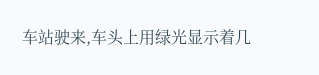车站驶来,车头上用绿光显示着几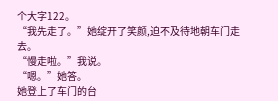个大字122。
“我先走了。”她绽开了笑颜,迫不及待地朝车门走去。
“慢走啦。”我说。
“嗯。”她答。
她登上了车门的台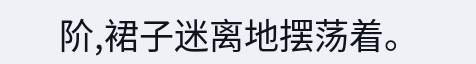阶,裙子迷离地摆荡着。